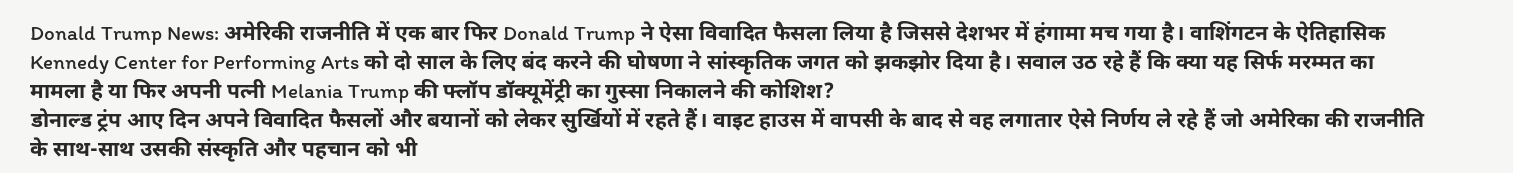Donald Trump News: अमेरिकी राजनीति में एक बार फिर Donald Trump ने ऐसा विवादित फैसला लिया है जिससे देशभर में हंगामा मच गया है। वाशिंगटन के ऐतिहासिक Kennedy Center for Performing Arts को दो साल के लिए बंद करने की घोषणा ने सांस्कृतिक जगत को झकझोर दिया है। सवाल उठ रहे हैं कि क्या यह सिर्फ मरम्मत का मामला है या फिर अपनी पत्नी Melania Trump की फ्लॉप डॉक्यूमेंट्री का गुस्सा निकालने की कोशिश?
डोनाल्ड ट्रंप आए दिन अपने विवादित फैसलों और बयानों को लेकर सुर्खियों में रहते हैं। वाइट हाउस में वापसी के बाद से वह लगातार ऐसे निर्णय ले रहे हैं जो अमेरिका की राजनीति के साथ-साथ उसकी संस्कृति और पहचान को भी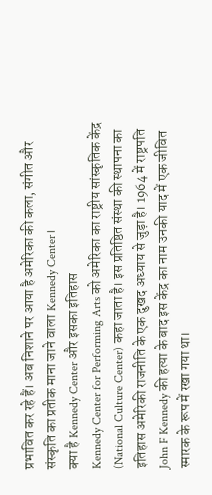प्रभावित कर रहे हैं। अब निशाने पर आया है अमेरिका की कला, संगीत और संस्कृति का प्रतीक माना जाने वाला Kennedy Center।
क्या है Kennedy Center और इसका इतिहास
Kennedy Center for Performing Arts को अमेरिका का राष्ट्रीय सांस्कृतिक केंद्र (National Culture Center) कहा जाता है। इस प्रतिष्ठित संस्था की स्थापना का इतिहास अमेरिकी राजनीति के एक दुखद अध्याय से जुड़ा है। 1964 में राष्ट्रपति John F Kennedy की हत्या के बाद इस केंद्र का नाम उनकी याद में एक जीवित स्मारक के रूप में रखा गया था।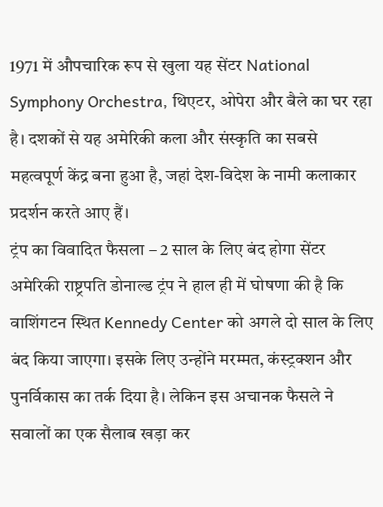1971 में औपचारिक रूप से खुला यह सेंटर National Symphony Orchestra, थिएटर, ओपेरा और बैले का घर रहा है। दशकों से यह अमेरिकी कला और संस्कृति का सबसे महत्वपूर्ण केंद्र बना हुआ है, जहां देश-विदेश के नामी कलाकार प्रदर्शन करते आए हैं।
ट्रंप का विवादित फैसला – 2 साल के लिए बंद होगा सेंटर
अमेरिकी राष्ट्रपति डोनाल्ड ट्रंप ने हाल ही में घोषणा की है कि वाशिंगटन स्थित Kennedy Center को अगले दो साल के लिए बंद किया जाएगा। इसके लिए उन्होंने मरम्मत, कंस्ट्रक्शन और पुनर्विकास का तर्क दिया है। लेकिन इस अचानक फैसले ने सवालों का एक सैलाब खड़ा कर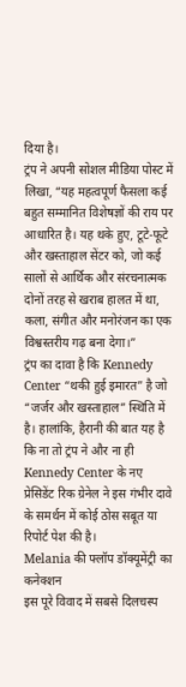दिया है।
ट्रंप ने अपनी सोशल मीडिया पोस्ट में लिखा, “यह महत्वपूर्ण फैसला कई बहुत सम्मानित विशेषज्ञों की राय पर आधारित है। यह थके हुए, टूटे-फूटे और खस्ताहाल सेंटर को, जो कई सालों से आर्थिक और संरचनात्मक दोनों तरह से खराब हालत में था, कला, संगीत और मनोरंजन का एक विश्वस्तरीय गढ़ बना देगा।”
ट्रंप का दावा है कि Kennedy Center “थकी हुई इमारत” है जो “जर्जर और खस्ताहाल” स्थिति में है। हालांकि, हैरानी की बात यह है कि ना तो ट्रंप ने और ना ही Kennedy Center के नए प्रेसिडेंट रिक ग्रेनेल ने इस गंभीर दावे के समर्थन में कोई ठोस सबूत या रिपोर्ट पेश की है।
Melania की फ्लॉप डॉक्यूमेंट्री का कनेक्शन
इस पूरे विवाद में सबसे दिलचस्प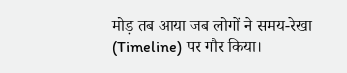मोड़ तब आया जब लोगों ने समय-रेखा (Timeline) पर गौर किया।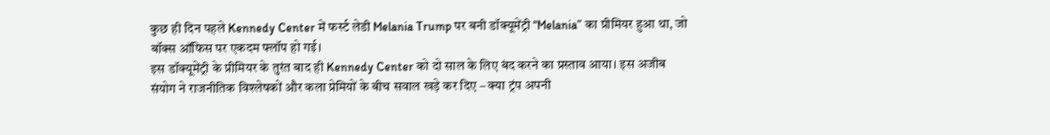कुछ ही दिन पहले Kennedy Center में फर्स्ट लेडी Melania Trump पर बनी डॉक्यूमेंट्री “Melania” का प्रीमियर हुआ था, जो बॉक्स ऑफिस पर एकदम फ्लॉप हो गई।
इस डॉक्यूमेंट्री के प्रीमियर के तुरंत बाद ही Kennedy Center को दो साल के लिए बंद करने का प्रस्ताव आया। इस अजीब संयोग ने राजनीतिक विश्लेषकों और कला प्रेमियों के बीच सवाल खड़े कर दिए – क्या ट्रंप अपनी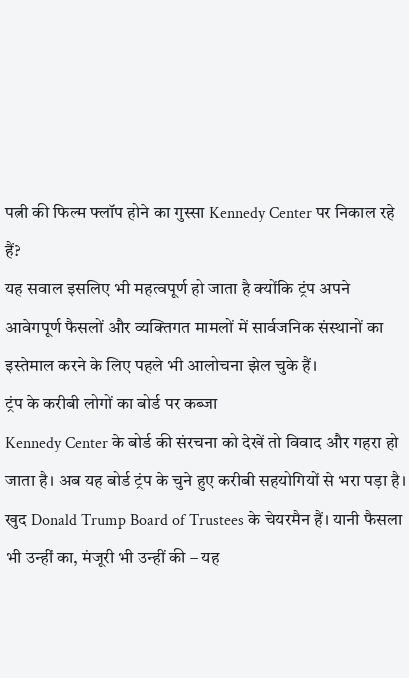पत्नी की फिल्म फ्लॉप होने का गुस्सा Kennedy Center पर निकाल रहे हैं?
यह सवाल इसलिए भी महत्वपूर्ण हो जाता है क्योंकि ट्रंप अपने आवेगपूर्ण फैसलों और व्यक्तिगत मामलों में सार्वजनिक संस्थानों का इस्तेमाल करने के लिए पहले भी आलोचना झेल चुके हैं।
ट्रंप के करीबी लोगों का बोर्ड पर कब्जा
Kennedy Center के बोर्ड की संरचना को देखें तो विवाद और गहरा हो जाता है। अब यह बोर्ड ट्रंप के चुने हुए करीबी सहयोगियों से भरा पड़ा है। खुद Donald Trump Board of Trustees के चेयरमैन हैं। यानी फैसला भी उन्हीं का, मंजूरी भी उन्हीं की – यह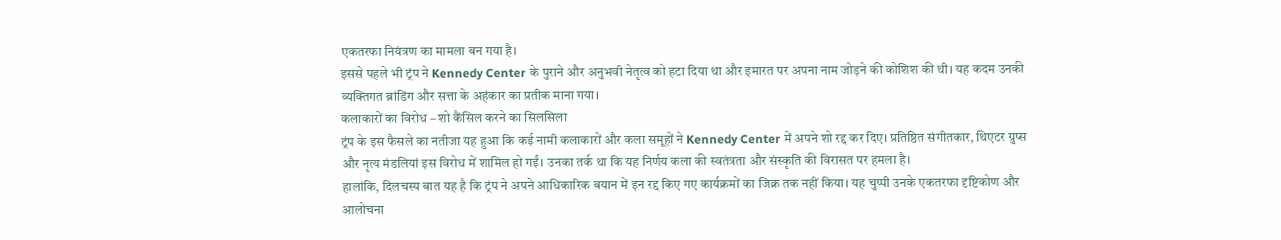एकतरफा नियंत्रण का मामला बन गया है।
इससे पहले भी ट्रंप ने Kennedy Center के पुराने और अनुभवी नेतृत्व को हटा दिया था और इमारत पर अपना नाम जोड़ने की कोशिश की थी। यह कदम उनकी व्यक्तिगत ब्रांडिंग और सत्ता के अहंकार का प्रतीक माना गया।
कलाकारों का विरोध – शो कैंसिल करने का सिलसिला
ट्रंप के इस फैसले का नतीजा यह हुआ कि कई नामी कलाकारों और कला समूहों ने Kennedy Center में अपने शो रद्द कर दिए। प्रतिष्ठित संगीतकार, थिएटर ग्रुप्स और नृत्य मंडलियां इस विरोध में शामिल हो गईं। उनका तर्क था कि यह निर्णय कला की स्वतंत्रता और संस्कृति की विरासत पर हमला है।
हालांकि, दिलचस्प बात यह है कि ट्रंप ने अपने आधिकारिक बयान में इन रद्द किए गए कार्यक्रमों का जिक्र तक नहीं किया। यह चुप्पी उनके एकतरफा दृष्टिकोण और आलोचना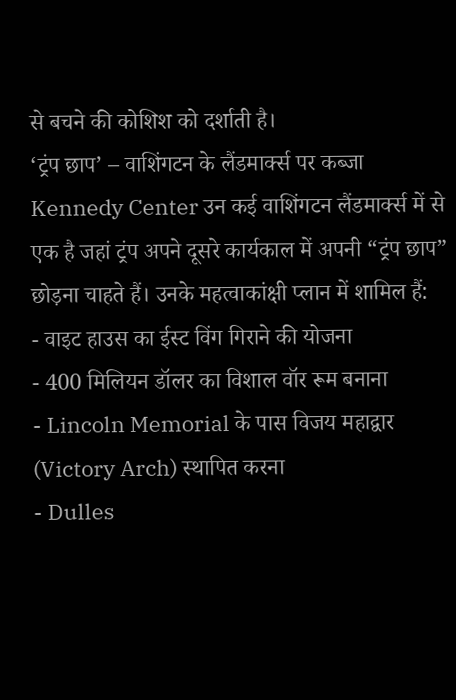से बचने की कोशिश को दर्शाती है।
‘ट्रंप छाप’ – वाशिंगटन के लैंडमार्क्स पर कब्जा
Kennedy Center उन कई वाशिंगटन लैंडमार्क्स में से एक है जहां ट्रंप अपने दूसरे कार्यकाल में अपनी “ट्रंप छाप” छोड़ना चाहते हैं। उनके महत्वाकांक्षी प्लान में शामिल हैं:
- वाइट हाउस का ईस्ट विंग गिराने की योजना
- 400 मिलियन डॉलर का विशाल वॉर रूम बनाना
- Lincoln Memorial के पास विजय महाद्वार (Victory Arch) स्थापित करना
- Dulles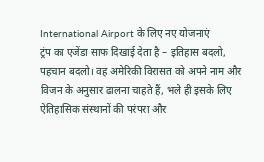International Airport के लिए नए योजनाएं
ट्रंप का एजेंडा साफ दिखाई देता है – इतिहास बदलो, पहचान बदलो। वह अमेरिकी विरासत को अपने नाम और विजन के अनुसार ढालना चाहते हैं, भले ही इसके लिए ऐतिहासिक संस्थानों की परंपरा और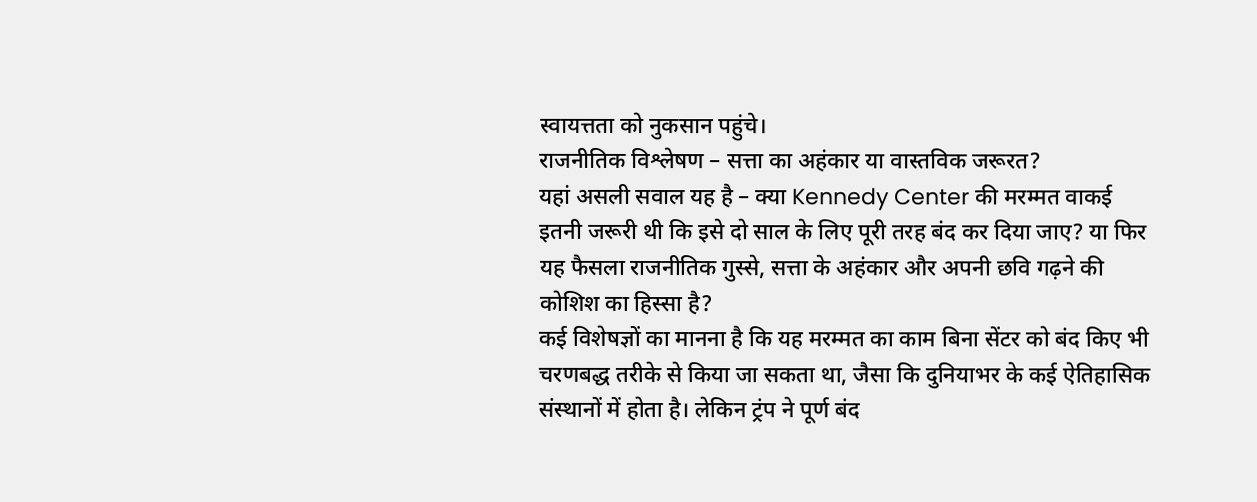स्वायत्तता को नुकसान पहुंचे।
राजनीतिक विश्लेषण – सत्ता का अहंकार या वास्तविक जरूरत?
यहां असली सवाल यह है – क्या Kennedy Center की मरम्मत वाकई इतनी जरूरी थी कि इसे दो साल के लिए पूरी तरह बंद कर दिया जाए? या फिर यह फैसला राजनीतिक गुस्से, सत्ता के अहंकार और अपनी छवि गढ़ने की कोशिश का हिस्सा है?
कई विशेषज्ञों का मानना है कि यह मरम्मत का काम बिना सेंटर को बंद किए भी चरणबद्ध तरीके से किया जा सकता था, जैसा कि दुनियाभर के कई ऐतिहासिक संस्थानों में होता है। लेकिन ट्रंप ने पूर्ण बंद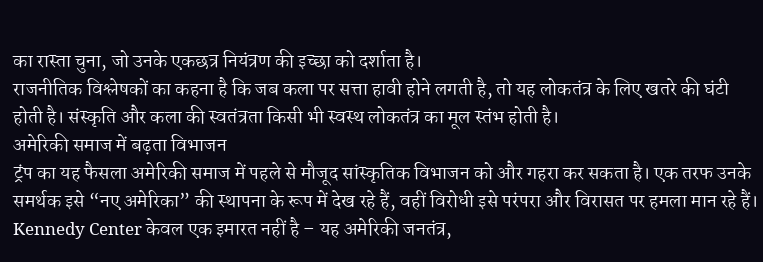का रास्ता चुना, जो उनके एकछत्र नियंत्रण की इच्छा को दर्शाता है।
राजनीतिक विश्लेषकों का कहना है कि जब कला पर सत्ता हावी होने लगती है, तो यह लोकतंत्र के लिए खतरे की घंटी होती है। संस्कृति और कला की स्वतंत्रता किसी भी स्वस्थ लोकतंत्र का मूल स्तंभ होती है।
अमेरिकी समाज में बढ़ता विभाजन
ट्रंप का यह फैसला अमेरिकी समाज में पहले से मौजूद सांस्कृतिक विभाजन को और गहरा कर सकता है। एक तरफ उनके समर्थक इसे “नए अमेरिका” की स्थापना के रूप में देख रहे हैं, वहीं विरोधी इसे परंपरा और विरासत पर हमला मान रहे हैं।
Kennedy Center केवल एक इमारत नहीं है – यह अमेरिकी जनतंत्र,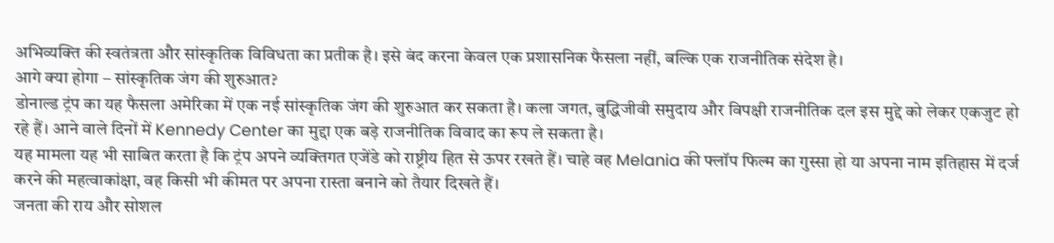अभिव्यक्ति की स्वतंत्रता और सांस्कृतिक विविधता का प्रतीक है। इसे बंद करना केवल एक प्रशासनिक फैसला नहीं, बल्कि एक राजनीतिक संदेश है।
आगे क्या होगा – सांस्कृतिक जंग की शुरुआत?
डोनाल्ड ट्रंप का यह फैसला अमेरिका में एक नई सांस्कृतिक जंग की शुरुआत कर सकता है। कला जगत, बुद्धिजीवी समुदाय और विपक्षी राजनीतिक दल इस मुद्दे को लेकर एकजुट हो रहे हैं। आने वाले दिनों में Kennedy Center का मुद्दा एक बड़े राजनीतिक विवाद का रूप ले सकता है।
यह मामला यह भी साबित करता है कि ट्रंप अपने व्यक्तिगत एजेंडे को राष्ट्रीय हित से ऊपर रखते हैं। चाहे वह Melania की फ्लॉप फिल्म का गुस्सा हो या अपना नाम इतिहास में दर्ज करने की महत्वाकांक्षा, वह किसी भी कीमत पर अपना रास्ता बनाने को तैयार दिखते हैं।
जनता की राय और सोशल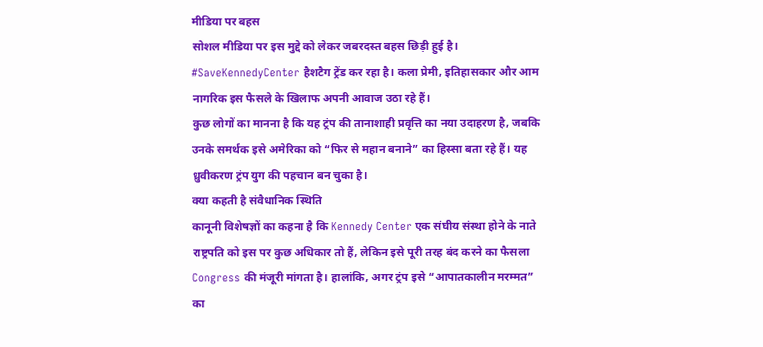मीडिया पर बहस
सोशल मीडिया पर इस मुद्दे को लेकर जबरदस्त बहस छिड़ी हुई है। #SaveKennedyCenter हैशटैग ट्रेंड कर रहा है। कला प्रेमी, इतिहासकार और आम नागरिक इस फैसले के खिलाफ अपनी आवाज उठा रहे हैं।
कुछ लोगों का मानना है कि यह ट्रंप की तानाशाही प्रवृत्ति का नया उदाहरण है, जबकि उनके समर्थक इसे अमेरिका को “फिर से महान बनाने” का हिस्सा बता रहे हैं। यह ध्रुवीकरण ट्रंप युग की पहचान बन चुका है।
क्या कहती है संवैधानिक स्थिति
कानूनी विशेषज्ञों का कहना है कि Kennedy Center एक संघीय संस्था होने के नाते राष्ट्रपति को इस पर कुछ अधिकार तो हैं, लेकिन इसे पूरी तरह बंद करने का फैसला Congress की मंजूरी मांगता है। हालांकि, अगर ट्रंप इसे “आपातकालीन मरम्मत” का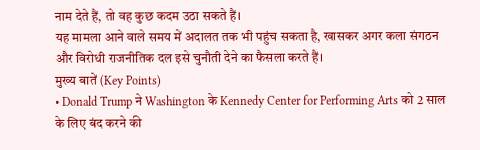नाम देते हैं, तो वह कुछ कदम उठा सकते हैं।
यह मामला आने वाले समय में अदालत तक भी पहुंच सकता है, खासकर अगर कला संगठन और विरोधी राजनीतिक दल इसे चुनौती देने का फैसला करते हैं।
मुख्य बातें (Key Points)
• Donald Trump ने Washington के Kennedy Center for Performing Arts को 2 साल के लिए बंद करने की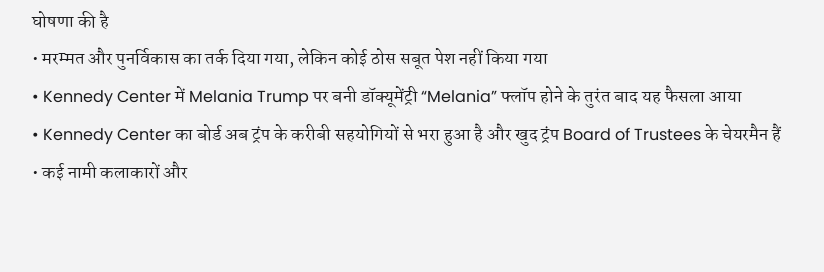घोषणा की है
• मरम्मत और पुनर्विकास का तर्क दिया गया, लेकिन कोई ठोस सबूत पेश नहीं किया गया
• Kennedy Center में Melania Trump पर बनी डॉक्यूमेंट्री “Melania” फ्लॉप होने के तुरंत बाद यह फैसला आया
• Kennedy Center का बोर्ड अब ट्रंप के करीबी सहयोगियों से भरा हुआ है और खुद ट्रंप Board of Trustees के चेयरमैन हैं
• कई नामी कलाकारों और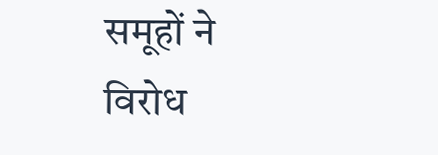समूहों ने विरोध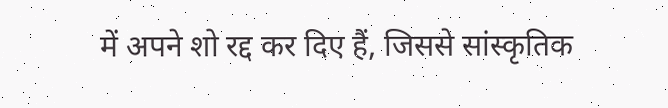में अपने शो रद्द कर दिए हैं, जिससे सांस्कृतिक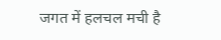जगत में हलचल मची है